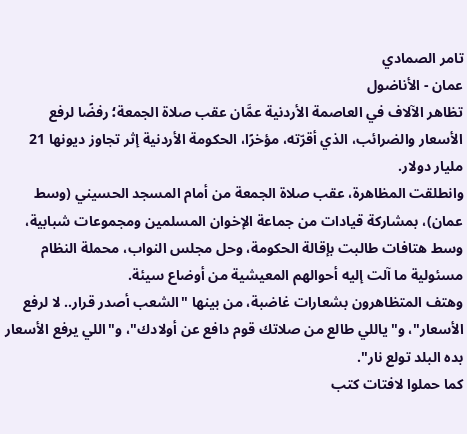تامر الصمادي
عمان - الأناضول
تظاهر الآلاف في العاصمة الأردنية عمَّان عقب صلاة الجمعة؛ رفضًا لرفع الأسعار والضرائب، الذي أقرّته، مؤخرًا، الحكومة الأردنية إثر تجاوز ديونها 21 مليار دولار.
وانطلقت المظاهرة، عقب صلاة الجمعة من أمام المسجد الحسيني (وسط عمان)، بمشاركة قيادات من جماعة الإخوان المسلمين ومجموعات شبابية، وسط هتافات طالبت بإقالة الحكومة، وحل مجلس النواب، محملة النظام مسئولية ما آلت إليه أحوالهم المعيشية من أوضاع سيئة.
وهتف المتظاهرون بشعارات غاضبة، من بينها "الشعب أصدر قرار.. لا لرفع الأسعار"، و"ياللي طالع من صلاتك قوم دافع عن أولادك"، و"اللي يرفع الأسعار بده البلد تولع نار".
كما حملوا لافتات كتب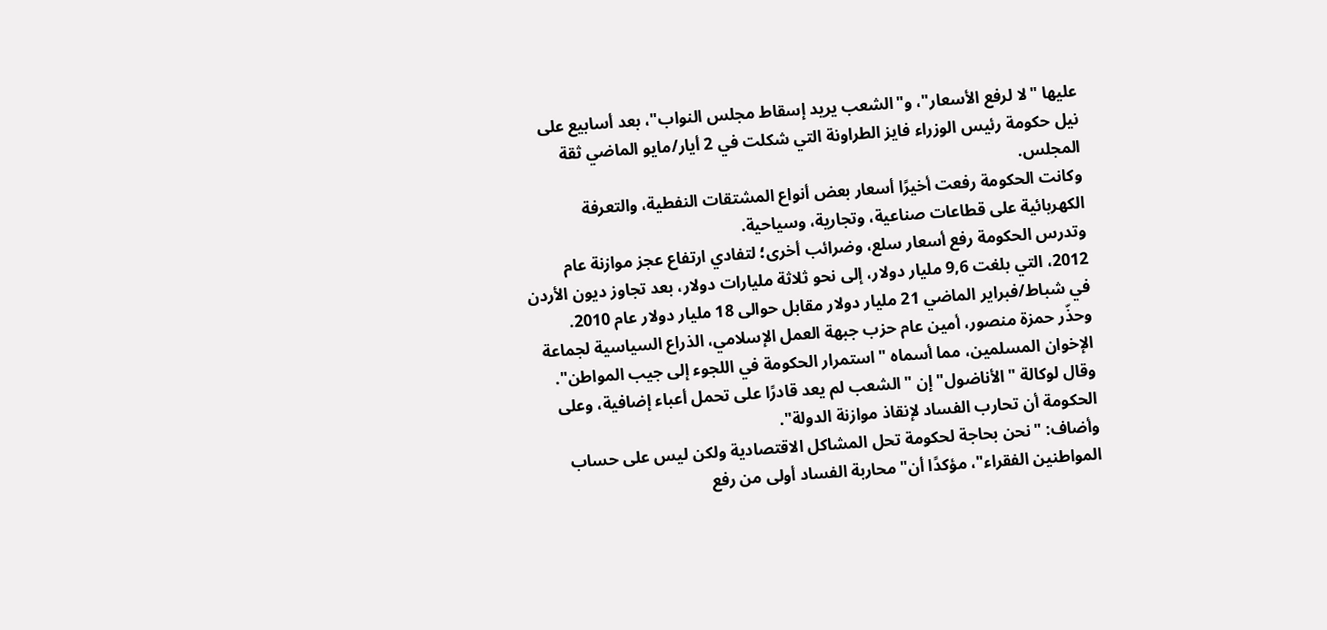عليها "لا لرفع الأسعار"، و"الشعب يريد إسقاط مجلس النواب"، بعد أسابيع على نيل حكومة رئيس الوزراء فايز الطراونة التي شكلت في 2 أيار/مايو الماضي ثقة المجلس.
وكانت الحكومة رفعت أخيرًا أسعار بعض أنواع المشتقات النفطية، والتعرفة الكهربائية على قطاعات صناعية، وتجارية، وسياحية.
وتدرس الحكومة رفع أسعار سلع، وضرائب أخرى؛ لتفادي ارتفاع عجز موازنة عام 2012، التي بلغت 9,6 مليار دولار، إلى نحو ثلاثة مليارات دولار، بعد تجاوز ديون الأردن في شباط/فبراير الماضي 21 مليار دولار مقابل حوالى 18 مليار دولار عام 2010.
وحذّر حمزة منصور، أمين عام حزب جبهة العمل الإسلامي، الذراع السياسية لجماعة الإخوان المسلمين، مما أسماه "استمرار الحكومة في اللجوء إلى جيب المواطن".
وقال لوكالة "الأناضول" إن "الشعب لم يعد قادرًا على تحمل أعباء إضافية، وعلى الحكومة أن تحارب الفساد لإنقاذ موازنة الدولة".
وأضاف: "نحن بحاجة لحكومة تحل المشاكل الاقتصادية ولكن ليس على حساب المواطنين الفقراء"، مؤكدًا أن"محاربة الفساد أولى من رفع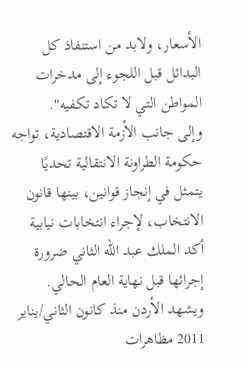الأسعار، ولابد من استنفاذ كل البدائل قبل اللجوء إلى مدخرات المواطن التي لا تكاد تكفيه".
وإلى جانب الأزمة الاقتصادية، تواجه حكومة الطراونة الانتقالية تحديًا يتمثل في إنجاز قوانين، بينها قانون الانتخاب، لإجراء انتخابات نيابية أكد الملك عبد الله الثاني ضرورة إجرائها قبل نهاية العام الحالي.
ويشهد الأردن منذ كانون الثاني/يناير 2011 مظاهرات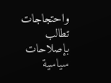واحتجاجات تطالب بإصلاحات سياسية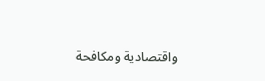واقتصادية ومكافحة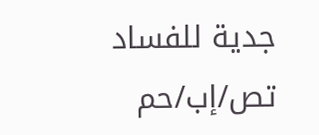جدية للفساد
تص/إب/حم